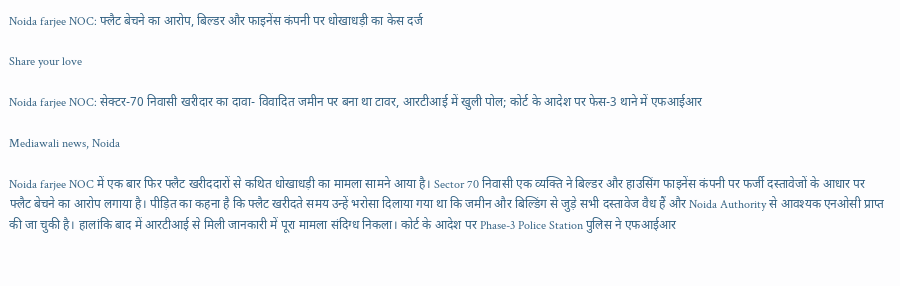Noida farjee NOC: फ्लैट बेचने का आरोप, बिल्डर और फाइनेंस कंपनी पर धोखाधड़ी का केस दर्ज

Share your love

Noida farjee NOC: सेक्टर-70 निवासी खरीदार का दावा- विवादित जमीन पर बना था टावर, आरटीआई में खुली पोल; कोर्ट के आदेश पर फेस-3 थाने में एफआईआर

Mediawali news, Noida

Noida farjee NOC में एक बार फिर फ्लैट खरीददारों से कथित धोखाधड़ी का मामला सामने आया है। Sector 70 निवासी एक व्यक्ति ने बिल्डर और हाउसिंग फाइनेंस कंपनी पर फर्जी दस्तावेजों के आधार पर फ्लैट बेचने का आरोप लगाया है। पीड़ित का कहना है कि फ्लैट खरीदते समय उन्हें भरोसा दिलाया गया था कि जमीन और बिल्डिंग से जुड़े सभी दस्तावेज वैध हैं और Noida Authority से आवश्यक एनओसी प्राप्त की जा चुकी है। हालांकि बाद में आरटीआई से मिली जानकारी में पूरा मामला संदिग्ध निकला। कोर्ट के आदेश पर Phase-3 Police Station पुलिस ने एफआईआर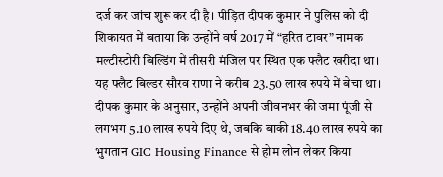दर्ज कर जांच शुरू कर दी है। पीड़ित दीपक कुमार ने पुलिस को दी शिकायत में बताया कि उन्होंने वर्ष 2017 में “हरित टावर” नामक मल्टीस्टोरी बिल्डिंग में तीसरी मंजिल पर स्थित एक फ्लैट खरीदा था। यह फ्लैट बिल्डर सौरव राणा ने करीब 23.50 लाख रुपये में बेचा था। दीपक कुमार के अनुसार, उन्होंने अपनी जीवनभर की जमा पूंजी से लगभग 5.10 लाख रुपये दिए थे, जबकि बाकी 18.40 लाख रुपये का भुगतान GIC Housing Finance से होम लोन लेकर किया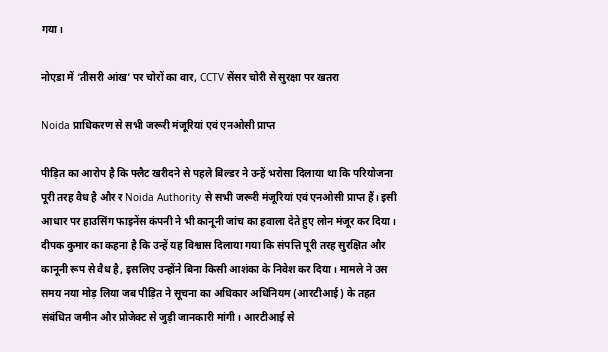गया।

नोएडा में ‘तीसरी आंख’ पर चोरों का वार, CCTV सेंसर चोरी से सुरक्षा पर खतरा

Noida प्राधिकरण से सभी जरूरी मंजूरियां एवं एनओसी प्राप्त

पीड़ित का आरोप है कि फ्लैट खरीदने से पहले बिल्डर ने उन्हें भरोसा दिलाया था कि परियोजना पूरी तरह वैध है और र Noida Authority से सभी जरूरी मंजूरियां एवं एनओसी प्राप्त हैं। इसी आधार पर हाउसिंग फाइनेंस कंपनी ने भी कानूनी जांच का हवाला देते हुए लोन मंजूर कर दिया। दीपक कुमार का कहना है कि उन्हें यह विश्वास दिलाया गया कि संपत्ति पूरी तरह सुरक्षित और कानूनी रूप से वैध है, इसलिए उन्होंने बिना किसी आशंका के निवेश कर दिया। मामले ने उस समय नया मोड़ लिया जब पीड़ित ने सूचना का अधिकार अधिनियम (आरटीआई) के तहत संबंधित जमीन और प्रोजेक्ट से जुड़ी जानकारी मांगी। आरटीआई से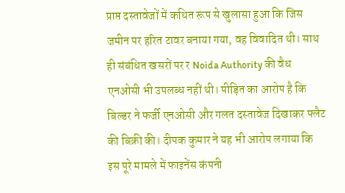प्राप्त दस्तावेजों में कथित रूप से खुलासा हुआ कि जिस जमीन पर हरित टावर बनाया गया, वह विवादित थी। साथ ही संबंधित खसरों पर र Noida Authority की वैध एनओसी भी उपलब्ध नहीं थी। पीड़ित का आरोप है कि बिल्डर ने फर्जी एनओसी और गलत दस्तावेज दिखाकर फ्लैट की बिक्री की। दीपक कुमार ने यह भी आरोप लगाया कि इस पूरे मामले में फाइनेंस कंपनी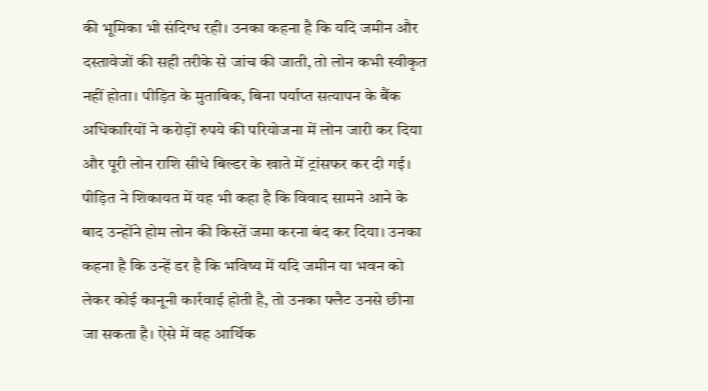की भूमिका भी संदिग्ध रही। उनका कहना है कि यदि जमीन और दस्तावेजों की सही तरीके से जांच की जाती, तो लोन कभी स्वीकृत नहीं होता। पीड़ित के मुताबिक, बिना पर्याप्त सत्यापन के बैंक अधिकारियों ने करोड़ों रुपये की परियोजना में लोन जारी कर दिया और पूरी लोन राशि सीधे बिल्डर के खाते में ट्रांसफर कर दी गई। पीड़ित ने शिकायत में यह भी कहा है कि विवाद सामने आने के बाद उन्होंने होम लोन की किस्तें जमा करना बंद कर दिया। उनका कहना है कि उन्हें डर है कि भविष्य में यदि जमीन या भवन को लेकर कोई कानूनी कार्रवाई होती है, तो उनका फ्लैट उनसे छीना जा सकता है। ऐसे में वह आर्थिक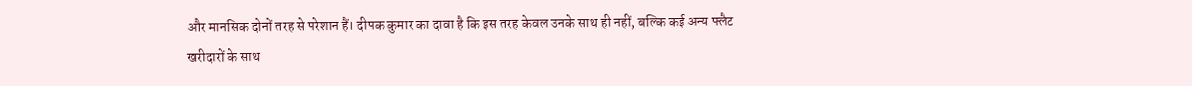और मानसिक दोनों तरह से परेशान हैं। दीपक कुमार का दावा है कि इस तरह केवल उनके साथ ही नहीं, बल्कि कई अन्य फ्लैट खरीदारों के साथ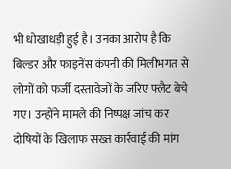भी धोखाधड़ी हुई है। उनका आरोप है कि बिल्डर और फाइनेंस कंपनी की मिलीभगत से लोगों को फर्जी दस्तावेजों के जरिए फ्लैट बेचे गए। उन्होंने मामले की निष्पक्ष जांच कर दोषियों के खिलाफ सख्त कार्रवाई की मांग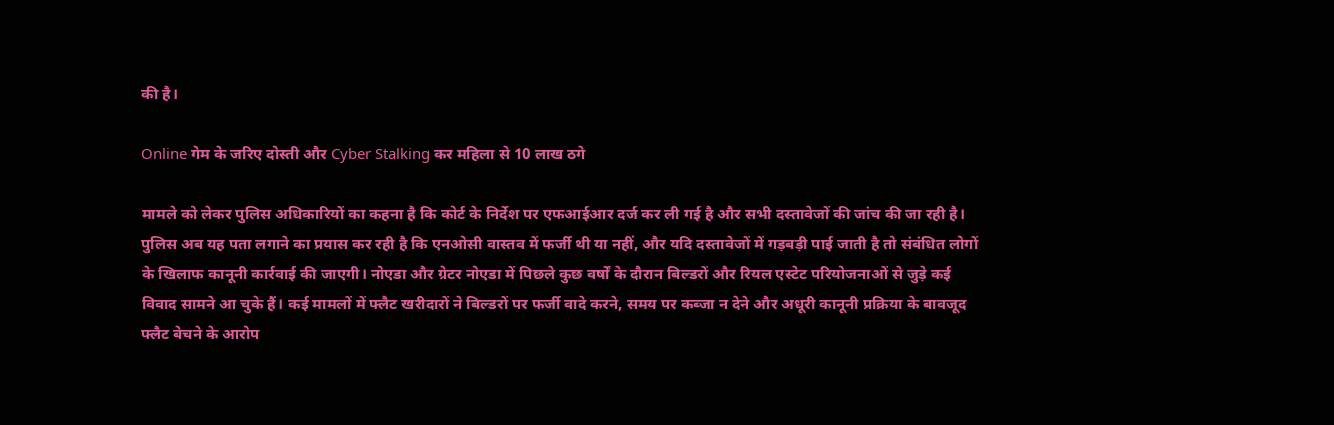की है।

Online गेम के जरिए दोस्ती और Cyber Stalking कर महिला से 10 लाख ठगे

मामले को लेकर पुलिस अधिकारियों का कहना है कि कोर्ट के निर्देश पर एफआईआर दर्ज कर ली गई है और सभी दस्तावेजों की जांच की जा रही है। पुलिस अब यह पता लगाने का प्रयास कर रही है कि एनओसी वास्तव में फर्जी थी या नहीं, और यदि दस्तावेजों में गड़बड़ी पाई जाती है तो संबंधित लोगों के खिलाफ कानूनी कार्रवाई की जाएगी। नोएडा और ग्रेटर नोएडा में पिछले कुछ वर्षों के दौरान बिल्डरों और रियल एस्टेट परियोजनाओं से जुड़े कई विवाद सामने आ चुके हैं। कई मामलों में फ्लैट खरीदारों ने बिल्डरों पर फर्जी वादे करने, समय पर कब्जा न देने और अधूरी कानूनी प्रक्रिया के बावजूद फ्लैट बेचने के आरोप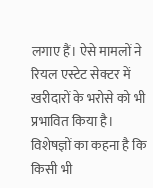लगाए हैं। ऐसे मामलों ने रियल एस्टेट सेक्टर में खरीदारों के भरोसे को भी प्रभावित किया है। विशेषज्ञों का कहना है कि किसी भी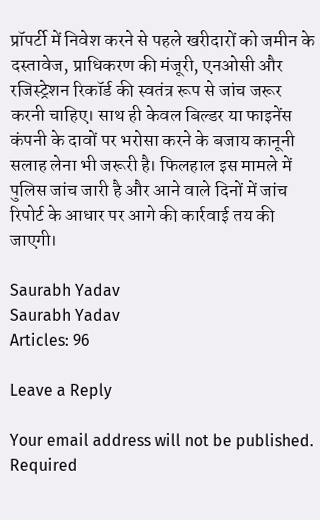प्रॉपर्टी में निवेश करने से पहले खरीदारों को जमीन के दस्तावेज, प्राधिकरण की मंजूरी, एनओसी और रजिस्ट्रेशन रिकॉर्ड की स्वतंत्र रूप से जांच जरूर करनी चाहिए। साथ ही केवल बिल्डर या फाइनेंस कंपनी के दावों पर भरोसा करने के बजाय कानूनी सलाह लेना भी जरूरी है। फिलहाल इस मामले में पुलिस जांच जारी है और आने वाले दिनों में जांच रिपोर्ट के आधार पर आगे की कार्रवाई तय की जाएगी।

Saurabh Yadav
Saurabh Yadav
Articles: 96

Leave a Reply

Your email address will not be published. Required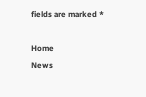fields are marked *

Home
News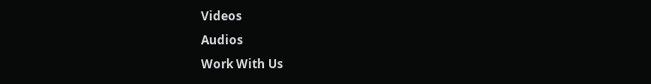Videos
Audios
Work With Us